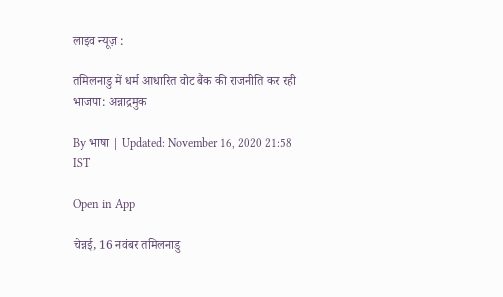लाइव न्यूज़ :

तमिलनाडु में धर्म आधारित वोट बैंक की राजनीति कर रही भाजपा: अन्नाद्रमुक

By भाषा | Updated: November 16, 2020 21:58 IST

Open in App

चेन्नई, 16 नवंबर तमिलनाडु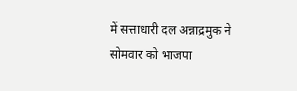में सत्ताधारी दल अन्नाद्रमुक ने सोमवार को भाजपा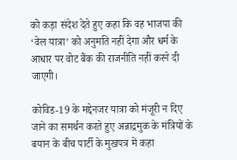को कड़ा संदेश देते हुए कहा कि वह भाजपा की ‘वेल यात्रा’ को अनुमति नहीं देगा और धर्म के आधार पर वोट बैंक की राजनीति नहीं करने दी जाएगी।

कोविड-19 के मद्देनजर यात्रा को मंजूरी न दिए जाने का समर्थन करते हुए अन्नाद्रमुक के मंत्रियों के बयान के बीच पार्टी के मुखपत्र में कहा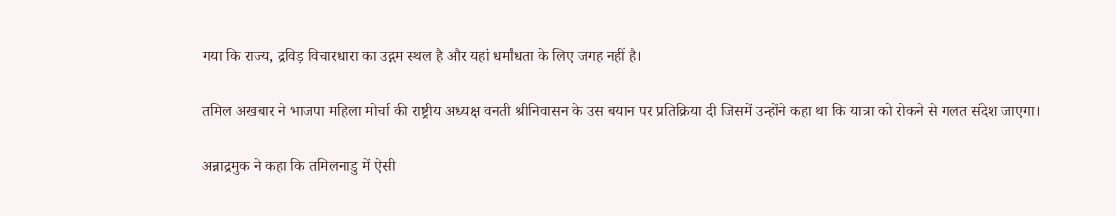गया कि राज्य, द्रविड़ विचारधारा का उद्गम स्थल है और यहां धर्मांधता के लिए जगह नहीं है।

तमिल अखबार ने भाजपा महिला मोर्चा की राष्ट्रीय अध्यक्ष वनती श्रीनिवासन के उस बयान पर प्रतिक्रिया दी जिसमें उन्होंने कहा था कि यात्रा को रोकने से गलत संदेश जाएगा।

अन्नाद्रमुक ने कहा कि तमिलनाडु में ऐसी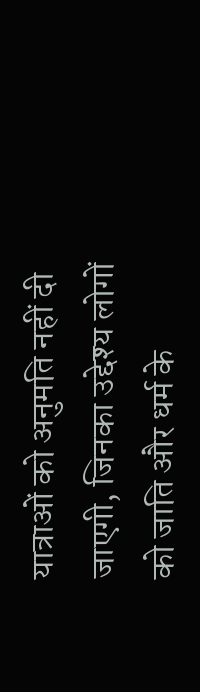यात्राओं को अनुमति नहीं दी जाएगी, जिनका उद्देश्य लोगों को जाति और धर्म के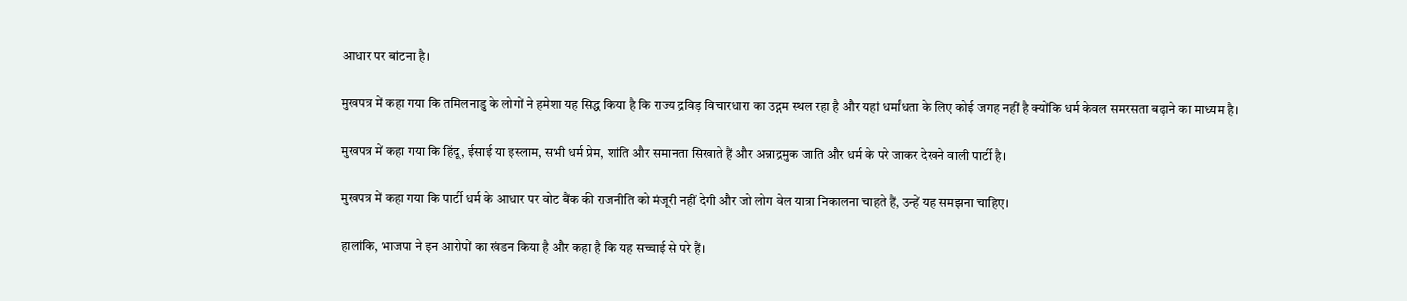आधार पर बांटना है।

मुखपत्र में कहा गया कि तमिलनाडु के लोगों ने हमेशा यह सिद्ध किया है कि राज्य द्रविड़ विचारधारा का उद्गम स्थल रहा है और यहां धर्मांधता के लिए कोई जगह नहीं है क्योंकि धर्म केवल समरसता बढ़ाने का माध्यम है।

मुखपत्र में कहा गया कि हिंदू, ईसाई या इस्लाम, सभी धर्म प्रेम, शांति और समानता सिखाते हैं और अन्नाद्रमुक जाति और धर्म के परे जाकर देखने वाली पार्टी है।

मुखपत्र में कहा गया कि पार्टी धर्म के आधार पर वोट बैंक की राजनीति को मंजूरी नहीं देगी और जो लोग वेल यात्रा निकालना चाहते हैं, उन्हें यह समझना चाहिए।

हालांकि, भाजपा ने इन आरोपों का खंडन किया है और कहा है कि यह सच्चाई से परे हैं।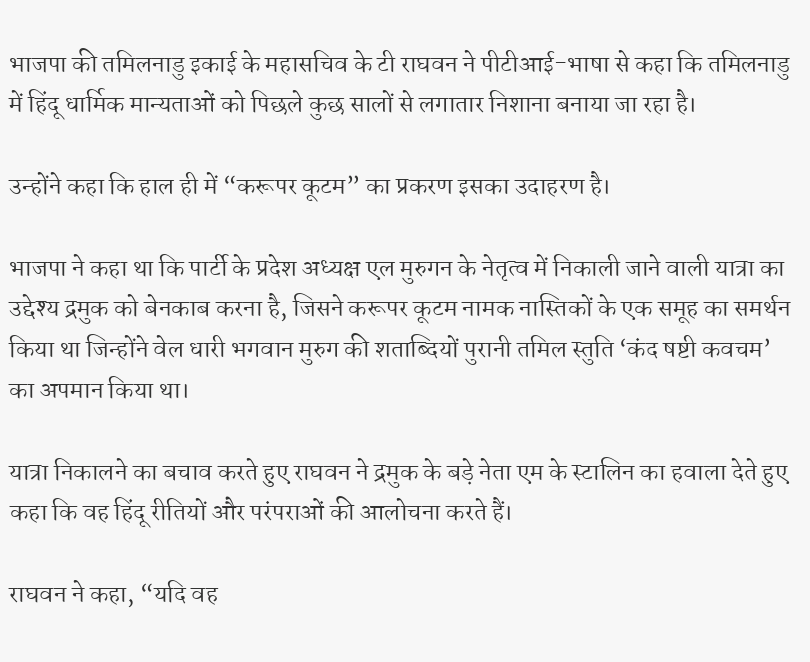भाजपा की तमिलनाडु इकाई के महासचिव के टी राघवन ने पीटीआई-भाषा से कहा कि तमिलनाडु में हिंदू धार्मिक मान्यताओं को पिछले कुछ सालों से लगातार निशाना बनाया जा रहा है।

उन्होंने कहा कि हाल ही में “करूपर कूटम” का प्रकरण इसका उदाहरण है।

भाजपा ने कहा था कि पार्टी के प्रदेश अध्यक्ष एल मुरुगन के नेतृत्व में निकाली जाने वाली यात्रा का उद्देश्य द्रमुक को बेनकाब करना है, जिसने करूपर कूटम नामक नास्तिकों के एक समूह का समर्थन किया था जिन्होंने वेल धारी भगवान मुरुग की शताब्दियों पुरानी तमिल स्तुति ‘कंद षष्टी कवचम’ का अपमान किया था।

यात्रा निकालने का बचाव करते हुए राघवन ने द्रमुक के बड़े नेता एम के स्टालिन का हवाला देते हुए कहा कि वह हिंदू रीतियों और परंपराओं की आलोचना करते हैं।

राघवन ने कहा, “यदि वह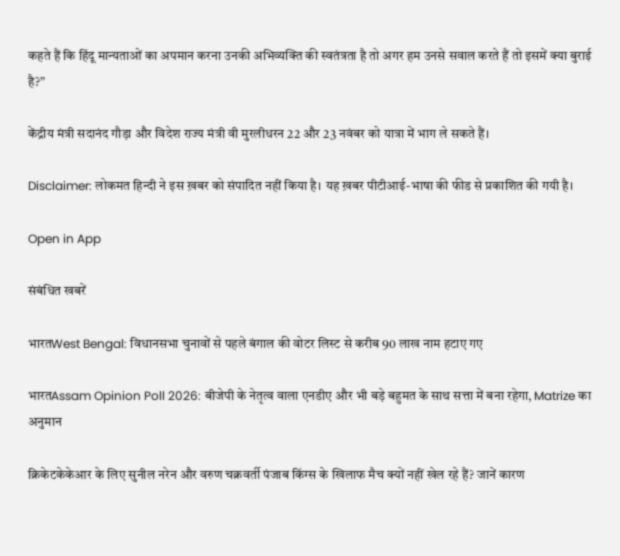कहते हैं कि हिंदू मान्यताओं का अपमान करना उनकी अभिव्यक्ति की स्वतंत्रता है तो अगर हम उनसे सवाल करते हैं तो इसमें क्या बुराई है?”

केंद्रीय मंत्री सदानंद गौड़ा और विदेश राज्य मंत्री वी मुरलीधरन 22 और 23 नवंबर को यात्रा में भाग ले सकते हैं।

Disclaimer: लोकमत हिन्दी ने इस ख़बर को संपादित नहीं किया है। यह ख़बर पीटीआई-भाषा की फीड से प्रकाशित की गयी है।

Open in App

संबंधित खबरें

भारतWest Bengal: विधानसभा चुनावों से पहले बंगाल की वोटर लिस्ट से करीब 90 लाख नाम हटाए गए

भारतAssam Opinion Poll 2026: बीजेपी के नेतृत्व वाला एनडीए और भी बड़े बहुमत के साथ सत्ता में बना रहेगा, Matrize का अनुमान

क्रिकेटकेकेआर के लिए सुनील नरेन और वरुण चक्रवर्ती पंजाब किंग्स के खिलाफ मैच क्यों नहीं खेल रहे हैं? जानें कारण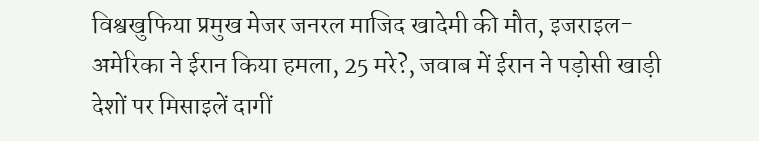विश्वखुफिया प्रमुख मेजर जनरल माजिद खादेमी की मौत, इजराइल-अमेरिका ने ईरान किया हमला, 25 मरे?, जवाब में ईरान ने पड़ोसी खाड़ी देशों पर मिसाइलें दागीं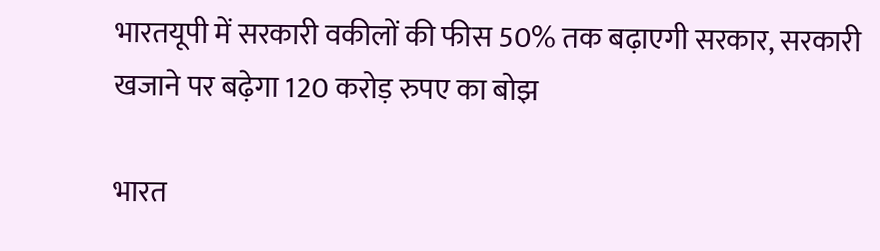भारतयूपी में सरकारी वकीलों की फीस 50% तक बढ़ाएगी सरकार, सरकारी खजाने पर बढ़ेगा 120 करोड़ रुपए का बोझ

भारत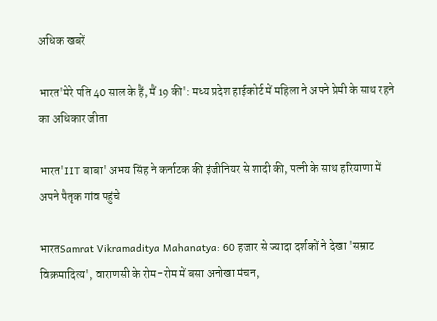अधिक खबरें

भारत'मेरे पति 40 साल के हैं, मैं 19 की': मध्य प्रदेश हाईकोर्ट में महिला ने अपने प्रेमी के साथ रहने का अधिकार जीता

भारत'IIT बाबा' अभय सिंह ने कर्नाटक की इंजीनियर से शादी की, पत्नी के साथ हरियाणा में अपने पैतृक गांव पहुंचे

भारतSamrat Vikramaditya Mahanatya: 60 हजार से ज्यादा दर्शकों ने देखा 'सम्राट विक्रमादित्य', वाराणसी के रोम-रोम में बसा अनोखा मंचन,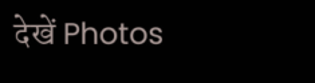देखें Photos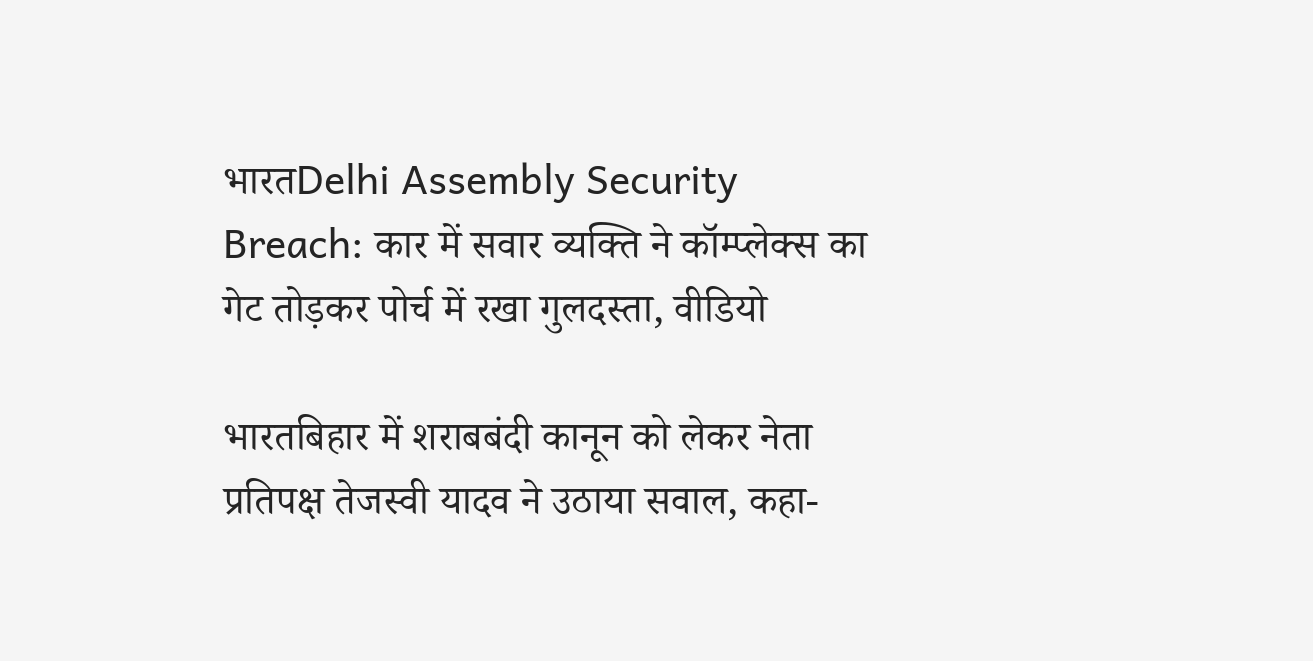भारतDelhi Assembly Security Breach: कार में सवार व्यक्ति ने कॉम्प्लेक्स का गेट तोड़कर पोर्च में रखा गुलदस्ता, वीडियो

भारतबिहार में शराबबंदी कानून को लेकर नेता प्रतिपक्ष तेजस्वी यादव ने उठाया सवाल, कहा-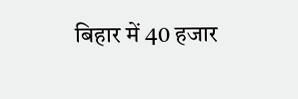बिहार में 40 हजार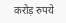करोड़ रुपये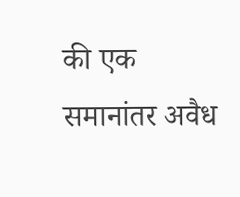की एक समानांतर अवैध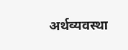अर्थव्यवस्था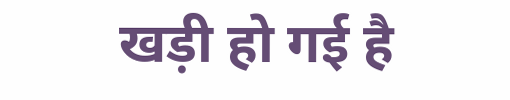खड़ी हो गई है